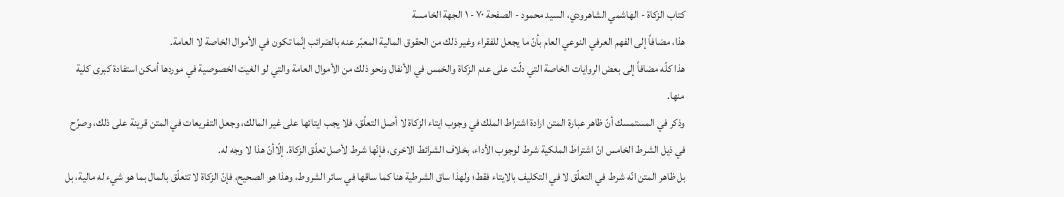كتاب الزكاة - الهاشمي الشاهرودي، السيد محمود - الصفحة ٧٠ - ١ الجهة الخامسة
هذا، مضافاً إلى الفهم العرفي النوعي العام بأنّ ما يجعل للفقراء وغير ذلك من الحقوق المالية المعبّر عنه بالضرائب إنّما تكون في الأموال الخاصة لا العامة.
هذا كلّه مضافاً إلى بعض الروايات الخاصة التي دلّت على عدم الزكاة والخمس في الأنفال ونحو ذلك من الأموال العامة والتي لو الغيت الخصوصية في موردها أمكن استفادة كبرى كلية منها.
وذكر في المستمسك أنّ ظاهر عبارة المتن ارادة اشتراط الملك في وجوب ايتاء الزكاة لا أصل التعلّق، فلا يجب ايتائها على غير المالك، وجعل التفريعات في المتن قرينة على ذلك، وصرّح في ذيل الشرط الخامس انّ اشتراط الملكية شرط لوجوب الأداء، بخلاف الشرائط الاخرى، فإنّها شرط لأصل تعلّق الزكاة. إلّاأنّ هذا لا وجه له.
بل ظاهر المتن انّه شرط في التعلّق لا في التكليف بالايتاء فقط؛ ولهذا ساق الشرطية هنا كما ساقها في سائر الشروط، وهذا هو الصحيح، فإنّ الزكاة لا تتعلّق بالمال بما هو شيء له مالية، بل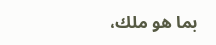بما هو ملك،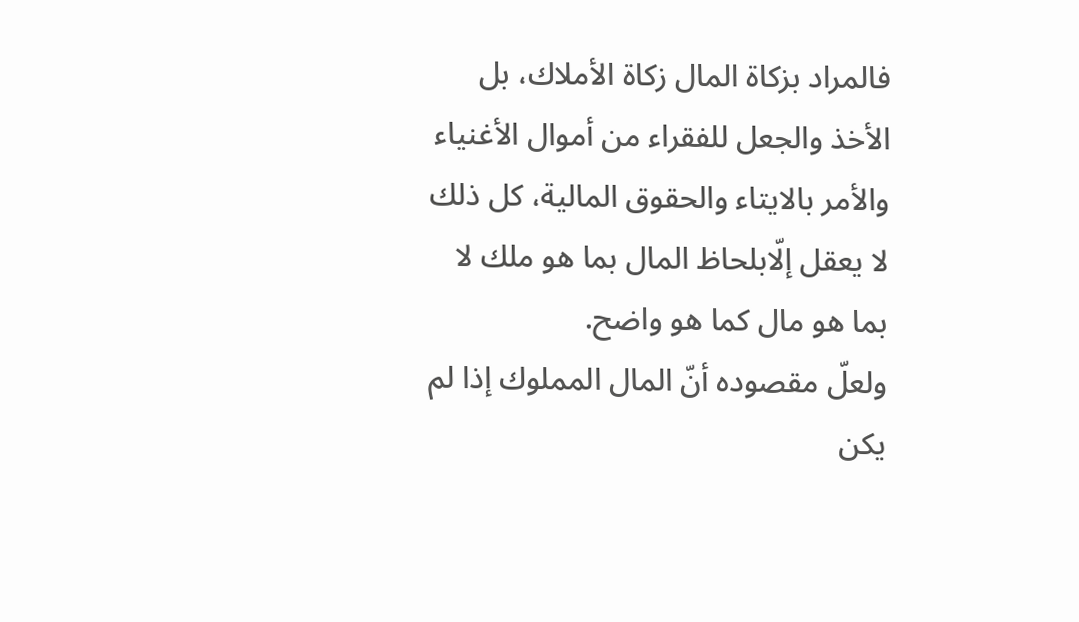فالمراد بزكاة المال زكاة الأملاك، بل الأخذ والجعل للفقراء من أموال الأغنياء والأمر بالايتاء والحقوق المالية، كل ذلك لا يعقل إلّابلحاظ المال بما هو ملك لا بما هو مال كما هو واضح.
ولعلّ مقصوده أنّ المال المملوك إذا لم يكن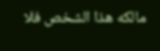مالكه هذا الشخص فلا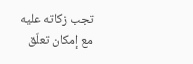تجب زكاته عليه مع إمكان تعلّق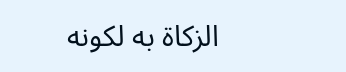الزكاة به لكونه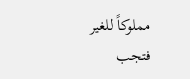مملوكاً للغير فتجب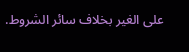على الغير بخلاف سائر الشروط.